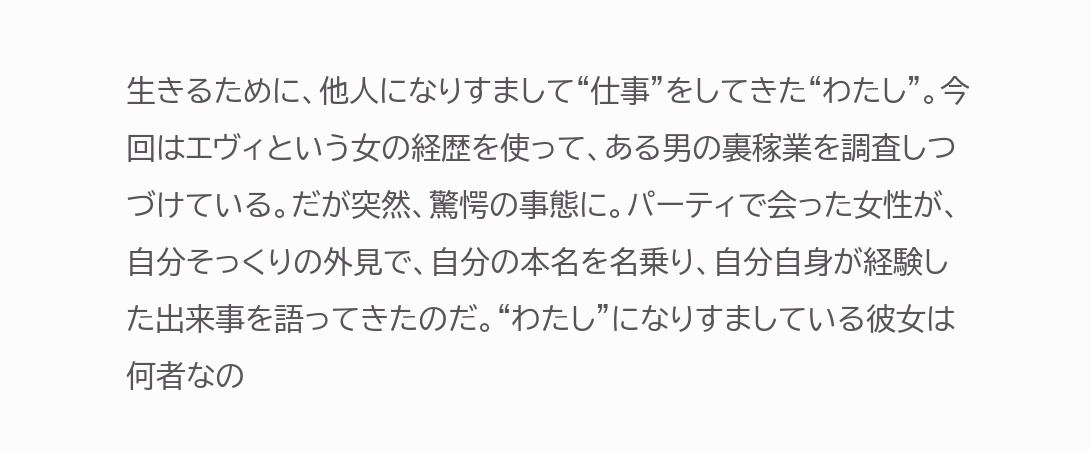生きるために、他人になりすまして“仕事”をしてきた“わたし”。今回はエヴィという女の経歴を使って、ある男の裏稼業を調査しつづけている。だが突然、驚愕の事態に。パーティで会った女性が、自分そっくりの外見で、自分の本名を名乗り、自分自身が経験した出来事を語ってきたのだ。“わたし”になりすましている彼女は何者なの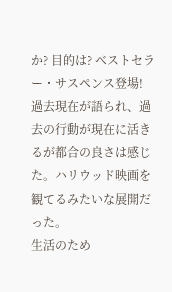か? 目的は? ベストセラー・サスペンス登場!
過去現在が語られ、過去の行動が現在に活きるが都合の良さは感じた。ハリウッド映画を観てるみたいな展開だった。
生活のため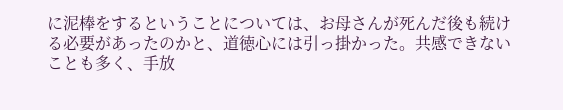に泥棒をするということについては、お母さんが死んだ後も続ける必要があったのかと、道徳心には引っ掛かった。共感できないことも多く、手放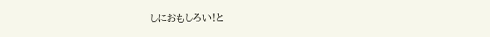しにおもしろい!と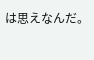は思えなんだ。